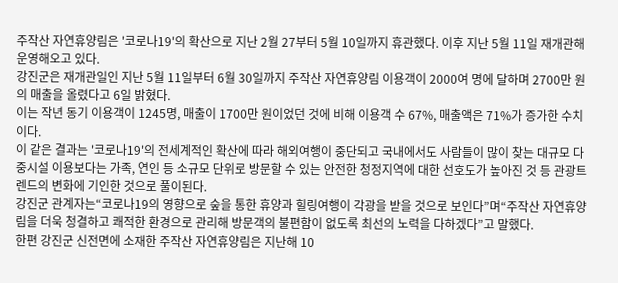주작산 자연휴양림은 '코로나19'의 확산으로 지난 2월 27부터 5월 10일까지 휴관했다. 이후 지난 5월 11일 재개관해 운영해오고 있다.
강진군은 재개관일인 지난 5월 11일부터 6월 30일까지 주작산 자연휴양림 이용객이 2000여 명에 달하며 2700만 원의 매출을 올렸다고 6일 밝혔다.
이는 작년 동기 이용객이 1245명, 매출이 1700만 원이었던 것에 비해 이용객 수 67%, 매출액은 71%가 증가한 수치이다.
이 같은 결과는 '코로나19'의 전세계적인 확산에 따라 해외여행이 중단되고 국내에서도 사람들이 많이 찾는 대규모 다중시설 이용보다는 가족, 연인 등 소규모 단위로 방문할 수 있는 안전한 청정지역에 대한 선호도가 높아진 것 등 관광트렌드의 변화에 기인한 것으로 풀이된다.
강진군 관계자는“코로나19의 영향으로 숲을 통한 휴양과 힐링여행이 각광을 받을 것으로 보인다”며“주작산 자연휴양림을 더욱 청결하고 쾌적한 환경으로 관리해 방문객의 불편함이 없도록 최선의 노력을 다하겠다”고 말했다.
한편 강진군 신전면에 소재한 주작산 자연휴양림은 지난해 10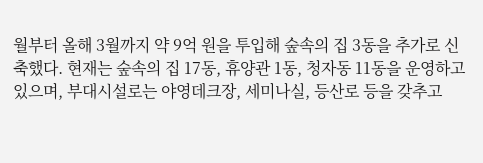월부터 올해 3월까지 약 9억 원을 투입해 숲속의 집 3동을 추가로 신축했다. 현재는 숲속의 집 17동, 휴양관 1동, 청자동 11동을 운영하고 있으며, 부대시설로는 야영데크장, 세미나실, 등산로 등을 갖추고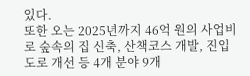있다.
또한 오는 2025년까지 46억 원의 사업비로 숲속의 집 신축, 산책코스 개발, 진입도로 개선 등 4개 분야 9개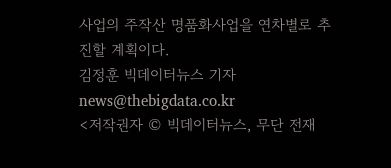사업의 주작산 명품화사업을 연차별로 추진할 계획이다.
김정훈 빅데이터뉴스 기자 news@thebigdata.co.kr
<저작권자 © 빅데이터뉴스, 무단 전재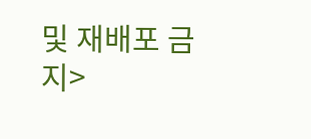및 재배포 금지>